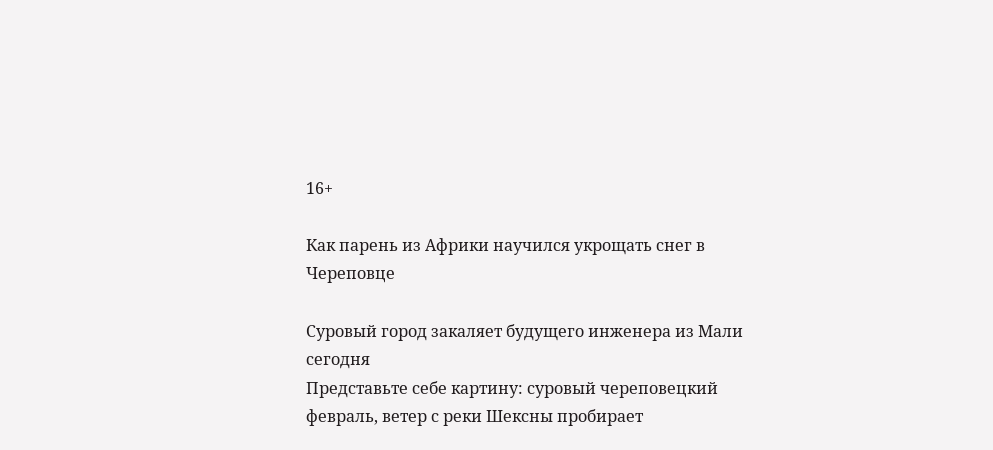16+

Как парень из Африки научился укрощать снег в Череповце

Суровый город закаляет будущего инженера из Мали
сегодня
Представьте себе картину: суровый череповецкий февраль, ветер с реки Шексны пробирает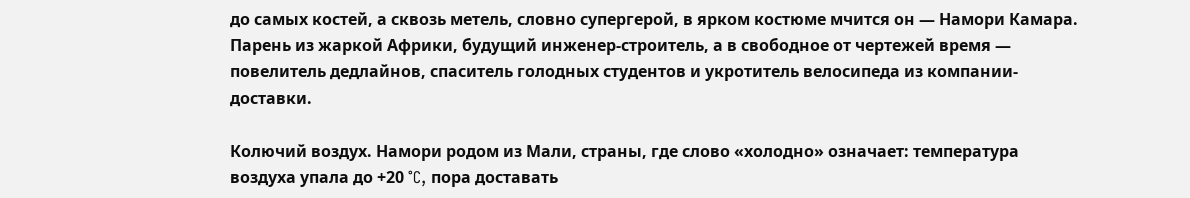до самых костей, а сквозь метель, словно супергерой, в ярком костюме мчится он — Намори Камара. Парень из жаркой Африки, будущий инженер-строитель, а в свободное от чертежей время — повелитель дедлайнов, спаситель голодных студентов и укротитель велосипеда из компании-доставки.

Колючий воздух. Намори родом из Мали, страны, где слово «холодно» означает: температура воздуха упала до +20 °C, пора доставать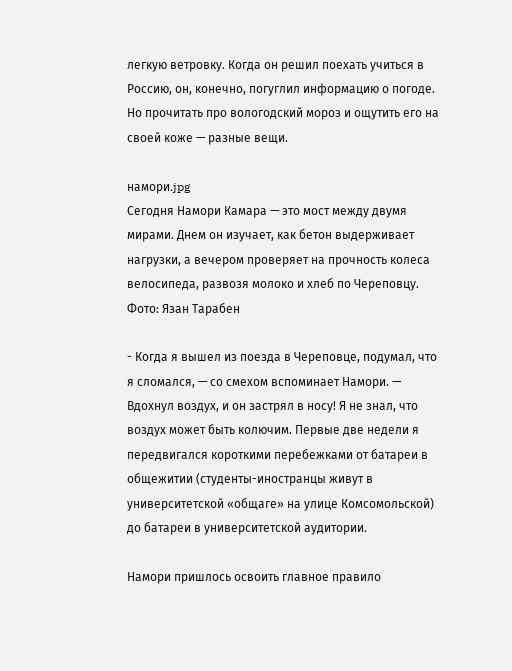легкую ветровку. Когда он решил поехать учиться в Россию, он, конечно, погуглил информацию о погоде. Но прочитать про вологодский мороз и ощутить его на своей коже — разные вещи.

намори.jpg
Сегодня Намори Камара — это мост между двумя мирами. Днем он изучает, как бетон выдерживает нагрузки, а вечером проверяет на прочность колеса велосипеда, развозя молоко и хлеб по Череповцу. Фото: Язан Тарабен

- Когда я вышел из поезда в Череповце, подумал, что я сломался, — со смехом вспоминает Намори. — Вдохнул воздух, и он застрял в носу! Я не знал, что воздух может быть колючим. Первые две недели я передвигался короткими перебежками от батареи в общежитии (студенты-иностранцы живут в университетской «общаге» на улице Комсомольской) до батареи в университетской аудитории.

Намори пришлось освоить главное правило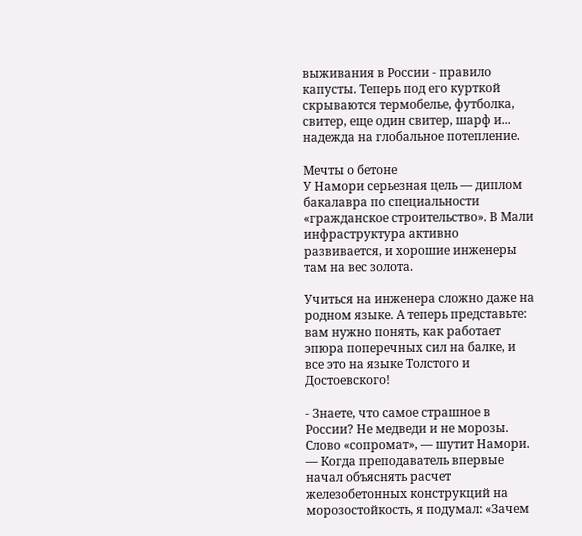выживания в России - правило капусты. Теперь под его курткой скрываются термобелье, футболка, свитер, еще один свитер, шарф и... надежда на глобальное потепление.

Мечты о бетоне
У Намори серьезная цель — диплом бакалавра по специальности «гражданское строительство». В Мали инфраструктура активно развивается, и хорошие инженеры там на вес золота.

Учиться на инженера сложно даже на родном языке. А теперь представьте: вам нужно понять, как работает эпюра поперечных сил на балке, и все это на языке Толстого и Достоевского!

- Знаете, что самое страшное в России? Не медведи и не морозы. Слово «сопромат», — шутит Намори. — Когда преподаватель впервые начал объяснять расчет железобетонных конструкций на морозостойкость, я подумал: «Зачем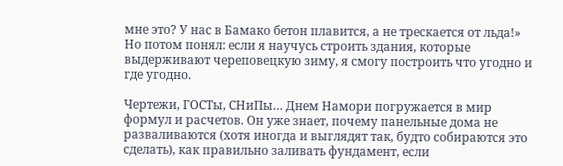мне это? У нас в Бамако бетон плавится, а не трескается от льда!» Но потом понял: если я научусь строить здания, которые выдерживают череповецкую зиму, я смогу построить что угодно и где угодно.

Чертежи, ГОСТы, СНиПы… Днем Намори погружается в мир формул и расчетов. Он уже знает, почему панельные дома не разваливаются (хотя иногда и выглядят так, будто собираются это сделать), как правильно заливать фундамент, если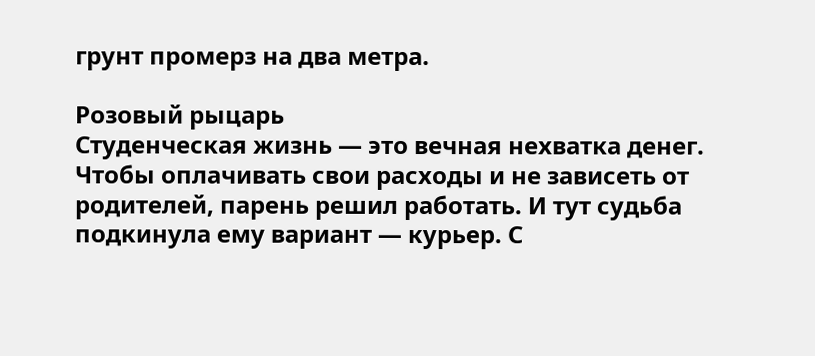грунт промерз на два метра.

Розовый рыцарь
Студенческая жизнь — это вечная нехватка денег. Чтобы оплачивать свои расходы и не зависеть от родителей, парень решил работать. И тут судьба подкинула ему вариант — курьер. С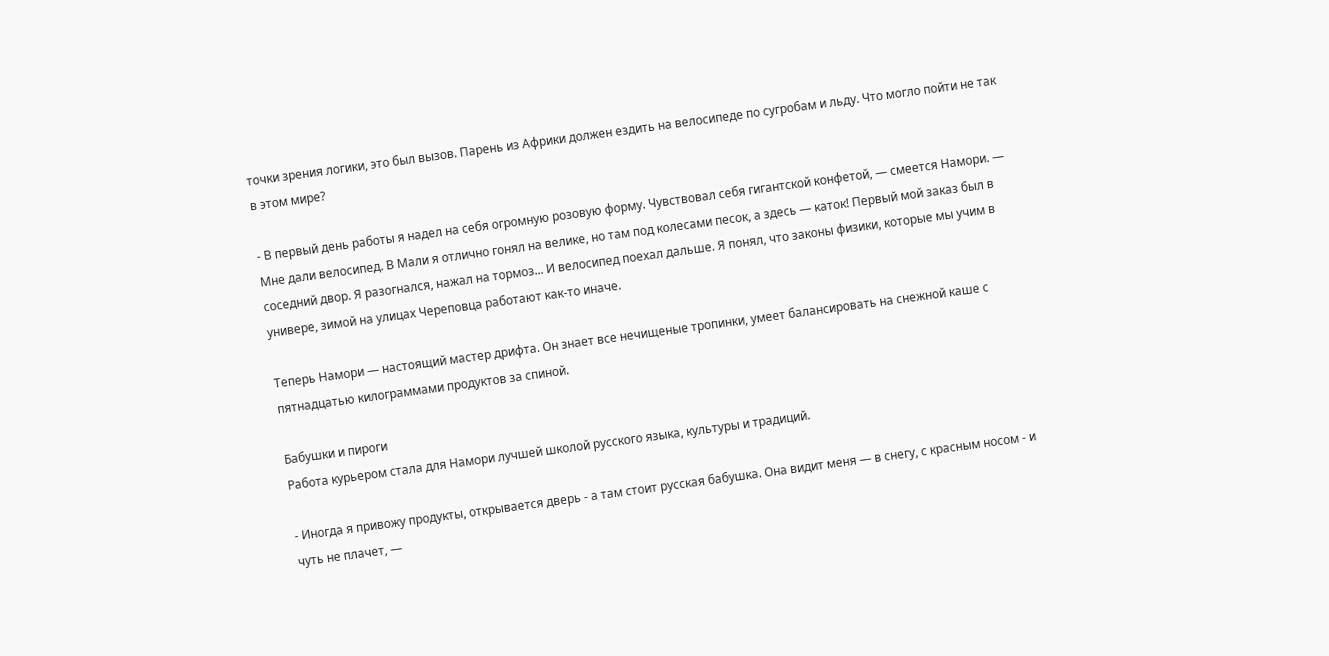точки зрения логики, это был вызов. Парень из Африки должен ездить на велосипеде по сугробам и льду. Что могло пойти не так в этом мире?

- В первый день работы я надел на себя огромную розовую форму. Чувствовал себя гигантской конфетой, — смеется Намори. — Мне дали велосипед. В Мали я отлично гонял на велике, но там под колесами песок, а здесь — каток! Первый мой заказ был в соседний двор. Я разогнался, нажал на тормоз... И велосипед поехал дальше. Я понял, что законы физики, которые мы учим в универе, зимой на улицах Череповца работают как-то иначе.

Теперь Намори — настоящий мастер дрифта. Он знает все нечищеные тропинки, умеет балансировать на снежной каше с пятнадцатью килограммами продуктов за спиной.

Бабушки и пироги
Работа курьером стала для Намори лучшей школой русского языка, культуры и традиций.

- Иногда я привожу продукты, открывается дверь - а там стоит русская бабушка. Она видит меня — в снегу, с красным носом - и чуть не плачет, —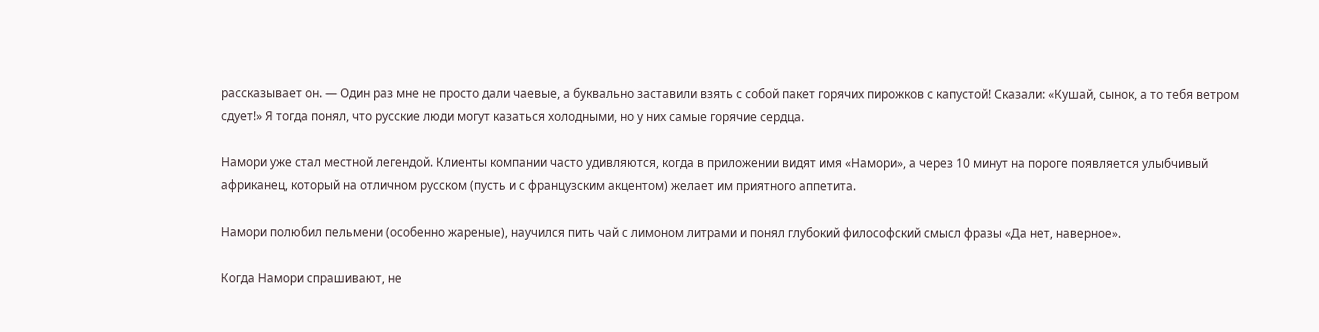рассказывает он. — Один раз мне не просто дали чаевые, а буквально заставили взять с собой пакет горячих пирожков с капустой! Сказали: «Кушай, сынок, а то тебя ветром сдует!» Я тогда понял, что русские люди могут казаться холодными, но у них самые горячие сердца.

Намори уже стал местной легендой. Клиенты компании часто удивляются, когда в приложении видят имя «Намори», а через 10 минут на пороге появляется улыбчивый африканец, который на отличном русском (пусть и с французским акцентом) желает им приятного аппетита.

Намори полюбил пельмени (особенно жареные), научился пить чай с лимоном литрами и понял глубокий философский смысл фразы «Да нет, наверное».

Когда Намори спрашивают, не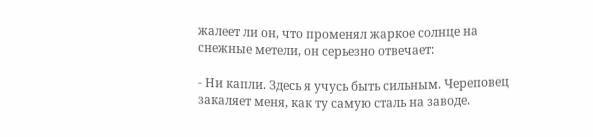жалеет ли он, что променял жаркое солнце на снежные метели, он серьезно отвечает:

- Ни капли. Здесь я учусь быть сильным. Череповец закаляет меня, как ту самую сталь на заводе.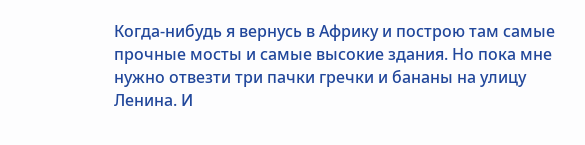Когда-нибудь я вернусь в Африку и построю там самые прочные мосты и самые высокие здания. Но пока мне нужно отвезти три пачки гречки и бананы на улицу Ленина. И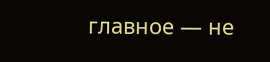главное — не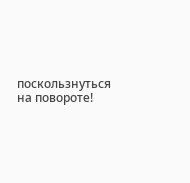поскользнуться на повороте!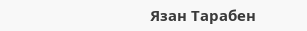Язан Тарабен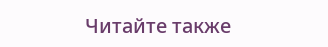Читайте также